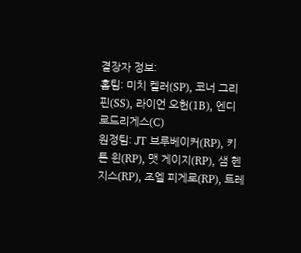결장자 정보:
홈팀: 미치 켈러(SP), 코너 그리핀(SS), 라이언 오헌(1B), 엔디 로드리게스(C)
원정팀: JT 브루베이커(RP), 키튼 윈(RP), 맷 게이지(RP), 샘 헨지스(RP), 조엘 피게로(RP), 트레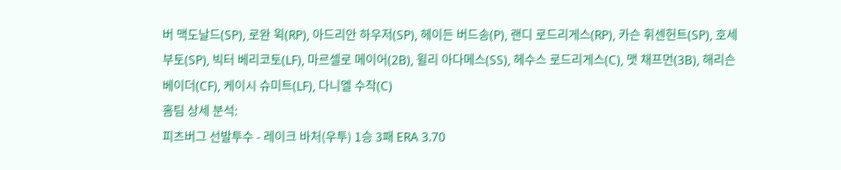버 맥도날드(SP), 로완 윅(RP), 아드리안 하우저(SP), 헤이든 버드송(P), 랜디 로드리게스(RP), 카슨 휘센헌트(SP), 호세 부토(SP), 빅터 베리코토(LF), 마르셀로 메이어(2B), 윌리 아다메스(SS), 헤수스 로드리게스(C), 맷 채프먼(3B), 해리슨 베이더(CF), 케이시 슈미트(LF), 다니엘 수작(C)
홈팀 상세 분석:
피츠버그 선발투수 - 레이크 바처(우투) 1승 3패 ERA 3.70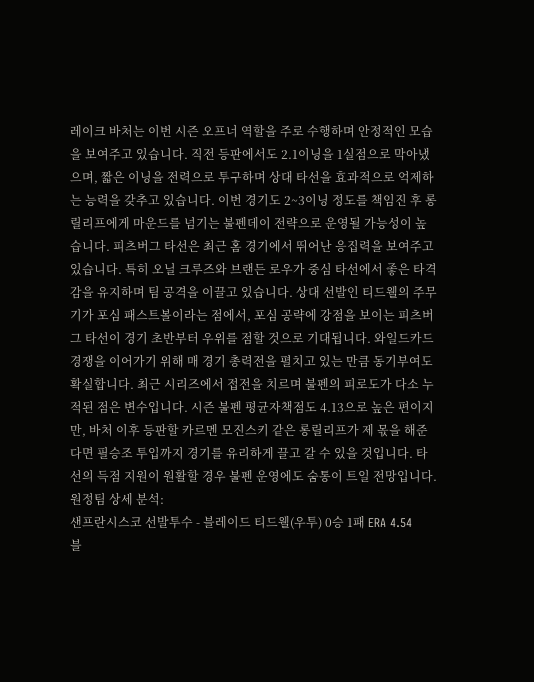레이크 바처는 이번 시즌 오프너 역할을 주로 수행하며 안정적인 모습을 보여주고 있습니다. 직전 등판에서도 2.1이닝을 1실점으로 막아냈으며, 짧은 이닝을 전력으로 투구하며 상대 타선을 효과적으로 억제하는 능력을 갖추고 있습니다. 이번 경기도 2~3이닝 정도를 책임진 후 롱릴리프에게 마운드를 넘기는 불펜데이 전략으로 운영될 가능성이 높습니다. 피츠버그 타선은 최근 홈 경기에서 뛰어난 응집력을 보여주고 있습니다. 특히 오닐 크루즈와 브랜든 로우가 중심 타선에서 좋은 타격감을 유지하며 팀 공격을 이끌고 있습니다. 상대 선발인 티드웰의 주무기가 포심 패스트볼이라는 점에서, 포심 공략에 강점을 보이는 피츠버그 타선이 경기 초반부터 우위를 점할 것으로 기대됩니다. 와일드카드 경쟁을 이어가기 위해 매 경기 총력전을 펼치고 있는 만큼 동기부여도 확실합니다. 최근 시리즈에서 접전을 치르며 불펜의 피로도가 다소 누적된 점은 변수입니다. 시즌 불펜 평균자책점도 4.13으로 높은 편이지만, 바처 이후 등판할 카르멘 모진스키 같은 롱릴리프가 제 몫을 해준다면 필승조 투입까지 경기를 유리하게 끌고 갈 수 있을 것입니다. 타선의 득점 지원이 원활할 경우 불펜 운영에도 숨통이 트일 전망입니다.
원정팀 상세 분석:
샌프란시스코 선발투수 - 블레이드 티드웰(우투) 0승 1패 ERA 4.54
블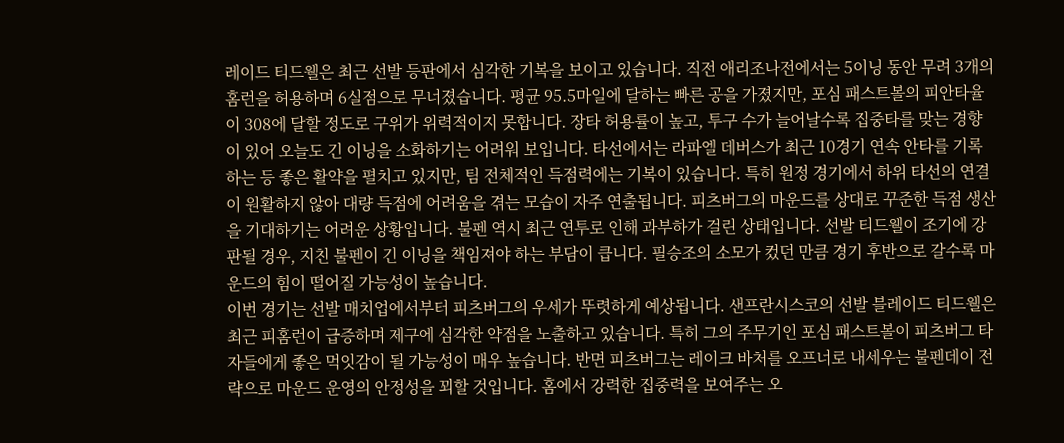레이드 티드웰은 최근 선발 등판에서 심각한 기복을 보이고 있습니다. 직전 애리조나전에서는 5이닝 동안 무려 3개의 홈런을 허용하며 6실점으로 무너졌습니다. 평균 95.5마일에 달하는 빠른 공을 가졌지만, 포심 패스트볼의 피안타율이 308에 달할 정도로 구위가 위력적이지 못합니다. 장타 허용률이 높고, 투구 수가 늘어날수록 집중타를 맞는 경향이 있어 오늘도 긴 이닝을 소화하기는 어려워 보입니다. 타선에서는 라파엘 데버스가 최근 10경기 연속 안타를 기록하는 등 좋은 활약을 펼치고 있지만, 팀 전체적인 득점력에는 기복이 있습니다. 특히 원정 경기에서 하위 타선의 연결이 원활하지 않아 대량 득점에 어려움을 겪는 모습이 자주 연출됩니다. 피츠버그의 마운드를 상대로 꾸준한 득점 생산을 기대하기는 어려운 상황입니다. 불펜 역시 최근 연투로 인해 과부하가 걸린 상태입니다. 선발 티드웰이 조기에 강판될 경우, 지친 불펜이 긴 이닝을 책임져야 하는 부담이 큽니다. 필승조의 소모가 컸던 만큼 경기 후반으로 갈수록 마운드의 힘이 떨어질 가능성이 높습니다.
이번 경기는 선발 매치업에서부터 피츠버그의 우세가 뚜렷하게 예상됩니다. 샌프란시스코의 선발 블레이드 티드웰은 최근 피홈런이 급증하며 제구에 심각한 약점을 노출하고 있습니다. 특히 그의 주무기인 포심 패스트볼이 피츠버그 타자들에게 좋은 먹잇감이 될 가능성이 매우 높습니다. 반면 피츠버그는 레이크 바처를 오프너로 내세우는 불펜데이 전략으로 마운드 운영의 안정성을 꾀할 것입니다. 홈에서 강력한 집중력을 보여주는 오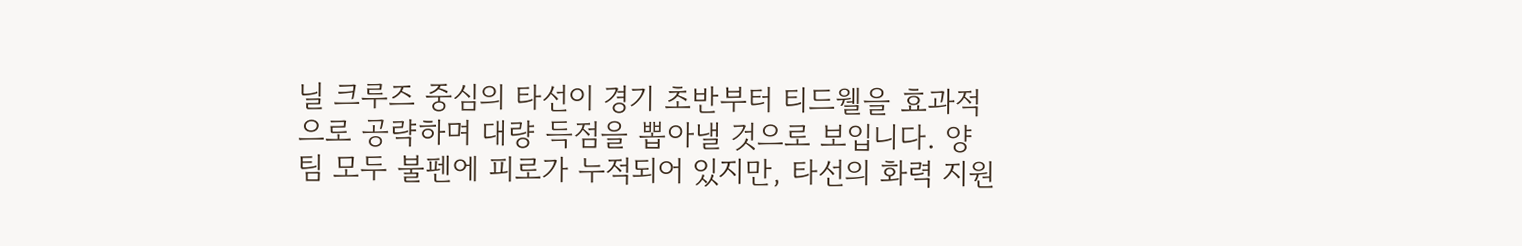닐 크루즈 중심의 타선이 경기 초반부터 티드웰을 효과적으로 공략하며 대량 득점을 뽑아낼 것으로 보입니다. 양 팀 모두 불펜에 피로가 누적되어 있지만, 타선의 화력 지원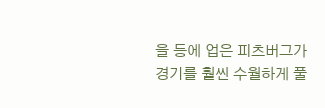을 등에 업은 피츠버그가 경기를 훨씬 수월하게 풀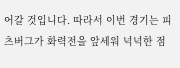어갈 것입니다. 따라서 이번 경기는 피츠버그가 화력전을 앞세워 넉넉한 점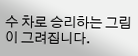수 차로 승리하는 그림이 그려집니다.